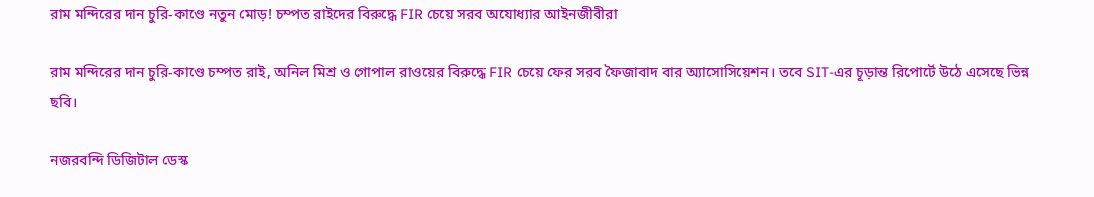রাম মন্দিরের দান চুরি-কাণ্ডে নতুন মোড়! চম্পত রাইদের বিরুদ্ধে FIR চেয়ে সরব অযোধ্যার আইনজীবীরা

রাম মন্দিরের দান চুরি-কাণ্ডে চম্পত রাই, অনিল মিশ্র ও গোপাল রাওয়ের বিরুদ্ধে FIR চেয়ে ফের সরব ফৈজাবাদ বার অ্যাসোসিয়েশন। তবে SIT-এর চূড়ান্ত রিপোর্টে উঠে এসেছে ভিন্ন ছবি।

নজরবন্দি ডিজিটাল ডেস্ক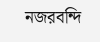নজরবন্দি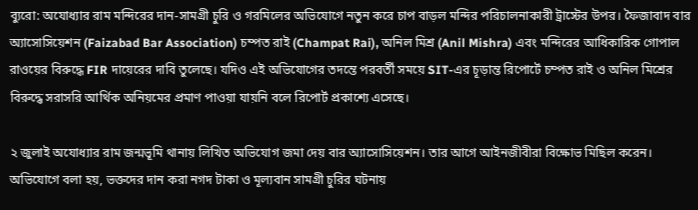ব্যুরো: অযোধ্যার রাম মন্দিরের দান-সামগ্রী চুরি ও গরমিলের অভিযোগে নতুন করে চাপ বাড়ল মন্দির পরিচালনাকারী ট্রাস্টের উপর। ফৈজাবাদ বার অ্যাসোসিয়েশন (Faizabad Bar Association) চম্পত রাই (Champat Rai), অনিল মিশ্র (Anil Mishra) এবং মন্দিরের আধিকারিক গোপাল রাওয়ের বিরুদ্ধে FIR দায়েরের দাবি তুলেছে। যদিও এই অভিযোগের তদন্তে পরবর্তী সময়ে SIT-এর চূড়ান্ত রিপোর্টে চম্পত রাই ও অনিল মিশ্রের বিরুদ্ধে সরাসরি আর্থিক অনিয়মের প্রমাণ পাওয়া যায়নি বলে রিপোর্ট প্রকাশ্যে এসেছে।

২ জুলাই অযোধ্যার রাম জন্মভূমি থানায় লিখিত অভিযোগ জমা দেয় বার অ্যাসোসিয়েশন। তার আগে আইনজীবীরা বিক্ষোভ মিছিল করেন। অভিযোগে বলা হয়, ভক্তদের দান করা নগদ টাকা ও মূল্যবান সামগ্রী চুরির ঘটনায়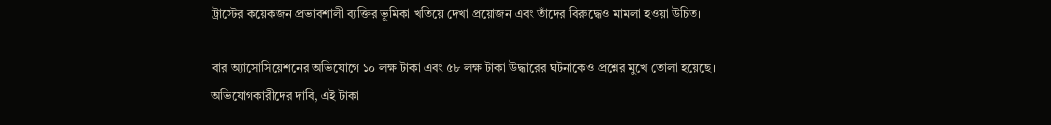ট্রাস্টের কয়েকজন প্রভাবশালী ব্যক্তির ভূমিকা খতিয়ে দেখা প্রয়োজন এবং তাঁদের বিরুদ্ধেও মামলা হওয়া উচিত।

বার অ্যাসোসিয়েশনের অভিযোগে ১০ লক্ষ টাকা এবং ৫৮ লক্ষ টাকা উদ্ধারের ঘটনাকেও প্রশ্নের মুখে তোলা হয়েছে। অভিযোগকারীদের দাবি, এই টাকা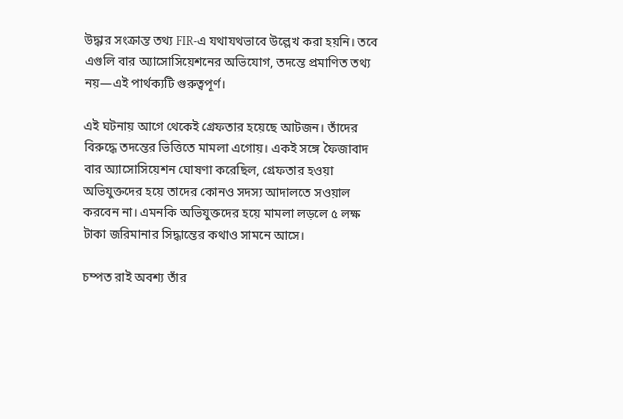উদ্ধার সংক্রান্ত তথ্য FIR-এ যথাযথভাবে উল্লেখ করা হয়নি। তবে এগুলি বার অ্যাসোসিয়েশনের অভিযোগ, তদন্তে প্রমাণিত তথ্য নয়—এই পার্থক্যটি গুরুত্বপূর্ণ।

এই ঘটনায় আগে থেকেই গ্রেফতার হয়েছে আটজন। তাঁদের বিরুদ্ধে তদন্তের ভিত্তিতে মামলা এগোয়। একই সঙ্গে ফৈজাবাদ বার অ্যাসোসিয়েশন ঘোষণা করেছিল, গ্রেফতার হওয়া অভিযুক্তদের হয়ে তাদের কোনও সদস্য আদালতে সওয়াল করবেন না। এমনকি অভিযুক্তদের হয়ে মামলা লড়লে ৫ লক্ষ টাকা জরিমানার সিদ্ধান্তের কথাও সামনে আসে।

চম্পত রাই অবশ্য তাঁর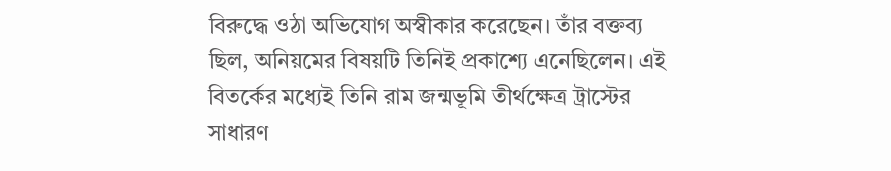বিরুদ্ধে ওঠা অভিযোগ অস্বীকার করেছেন। তাঁর বক্তব্য ছিল, অনিয়মের বিষয়টি তিনিই প্রকাশ্যে এনেছিলেন। এই বিতর্কের মধ্যেই তিনি রাম জন্মভূমি তীর্থক্ষেত্র ট্রাস্টের সাধারণ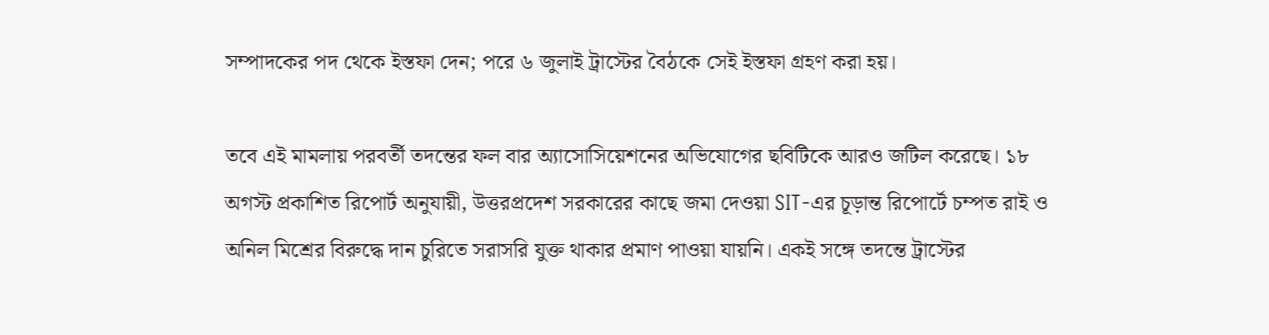সম্পাদকের পদ থেকে ইস্তফা দেন; পরে ৬ জুলাই ট্রাস্টের বৈঠকে সেই ইস্তফা গ্রহণ করা হয়।

তবে এই মামলায় পরবর্তী তদন্তের ফল বার অ্যাসোসিয়েশনের অভিযোগের ছবিটিকে আরও জটিল করেছে। ১৮ অগস্ট প্রকাশিত রিপোর্ট অনুযায়ী, উত্তরপ্রদেশ সরকারের কাছে জমা দেওয়া SIT-এর চূড়ান্ত রিপোর্টে চম্পত রাই ও অনিল মিশ্রের বিরুদ্ধে দান চুরিতে সরাসরি যুক্ত থাকার প্রমাণ পাওয়া যায়নি। একই সঙ্গে তদন্তে ট্রাস্টের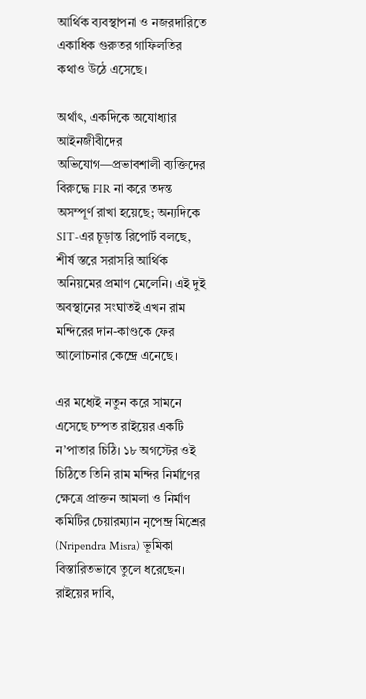আর্থিক ব্যবস্থাপনা ও নজরদারিতে একাধিক গুরুতর গাফিলতির কথাও উঠে এসেছে।

অর্থাৎ, একদিকে অযোধ্যার আইনজীবীদের অভিযোগ—প্রভাবশালী ব্যক্তিদের বিরুদ্ধে FIR না করে তদন্ত অসম্পূর্ণ রাখা হয়েছে; অন্যদিকে SIT-এর চূড়ান্ত রিপোর্ট বলছে, শীর্ষ স্তরে সরাসরি আর্থিক অনিয়মের প্রমাণ মেলেনি। এই দুই অবস্থানের সংঘাতই এখন রাম মন্দিরের দান-কাণ্ডকে ফের আলোচনার কেন্দ্রে এনেছে।

এর মধ্যেই নতুন করে সামনে এসেছে চম্পত রাইয়ের একটি ন’পাতার চিঠি। ১৮ অগস্টের ওই চিঠিতে তিনি রাম মন্দির নির্মাণের ক্ষেত্রে প্রাক্তন আমলা ও নির্মাণ কমিটির চেয়ারম্যান নৃপেন্দ্র মিশ্রের (Nripendra Misra) ভূমিকা বিস্তারিতভাবে তুলে ধরেছেন। রাইয়ের দাবি,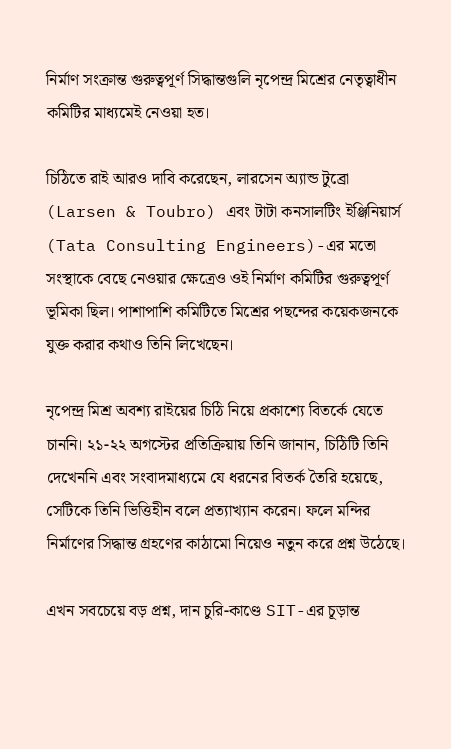নির্মাণ সংক্রান্ত গুরুত্বপূর্ণ সিদ্ধান্তগুলি নৃপেন্দ্র মিশ্রের নেতৃত্বাধীন কমিটির মাধ্যমেই নেওয়া হত।

চিঠিতে রাই আরও দাবি করেছেন, লারসেন অ্যান্ড টুব্রো (Larsen & Toubro) এবং টাটা কনসালটিং ইঞ্জিনিয়ার্স (Tata Consulting Engineers)-এর মতো সংস্থাকে বেছে নেওয়ার ক্ষেত্রেও ওই নির্মাণ কমিটির গুরুত্বপূর্ণ ভূমিকা ছিল। পাশাপাশি কমিটিতে মিশ্রের পছন্দের কয়েকজনকে যুক্ত করার কথাও তিনি লিখেছেন।

নৃপেন্দ্র মিশ্র অবশ্য রাইয়ের চিঠি নিয়ে প্রকাশ্যে বিতর্কে যেতে চাননি। ২১-২২ অগস্টের প্রতিক্রিয়ায় তিনি জানান, চিঠিটি তিনি দেখেননি এবং সংবাদমাধ্যমে যে ধরনের বিতর্ক তৈরি হয়েছে, সেটিকে তিনি ভিত্তিহীন বলে প্রত্যাখ্যান করেন। ফলে মন্দির নির্মাণের সিদ্ধান্ত গ্রহণের কাঠামো নিয়েও নতুন করে প্রশ্ন উঠেছে।

এখন সবচেয়ে বড় প্রশ্ন, দান চুরি-কাণ্ডে SIT-এর চূড়ান্ত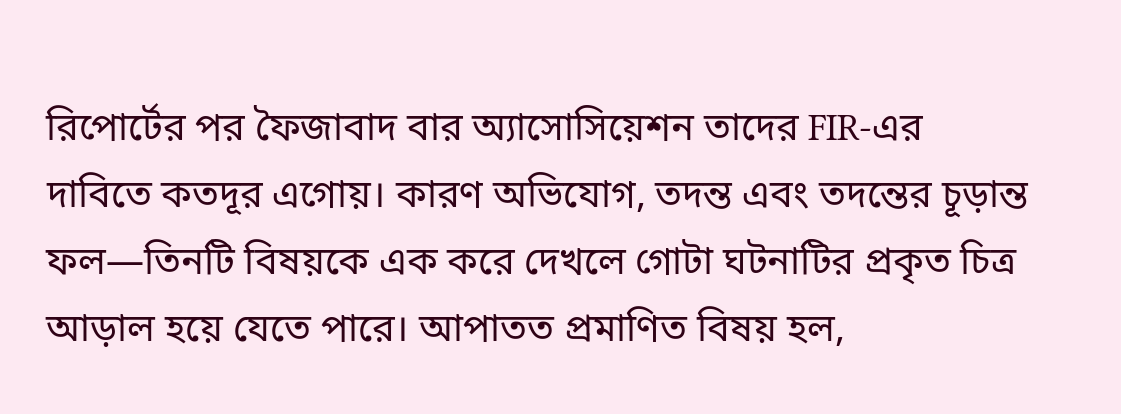রিপোর্টের পর ফৈজাবাদ বার অ্যাসোসিয়েশন তাদের FIR-এর দাবিতে কতদূর এগোয়। কারণ অভিযোগ, তদন্ত এবং তদন্তের চূড়ান্ত ফল—তিনটি বিষয়কে এক করে দেখলে গোটা ঘটনাটির প্রকৃত চিত্র আড়াল হয়ে যেতে পারে। আপাতত প্রমাণিত বিষয় হল,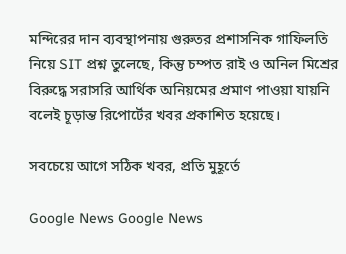মন্দিরের দান ব্যবস্থাপনায় গুরুতর প্রশাসনিক গাফিলতি নিয়ে SIT প্রশ্ন তুলেছে, কিন্তু চম্পত রাই ও অনিল মিশ্রের বিরুদ্ধে সরাসরি আর্থিক অনিয়মের প্রমাণ পাওয়া যায়নি বলেই চূড়ান্ত রিপোর্টের খবর প্রকাশিত হয়েছে।

সবচেয়ে আগে সঠিক খবর, প্রতি মুহূর্তে

Google News Google News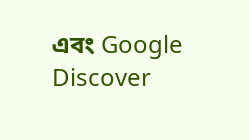এবং Google Discover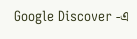Google Discover -এ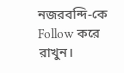নজরবন্দি-কে Follow করে রাখুন।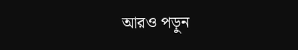আরও পড়ুন